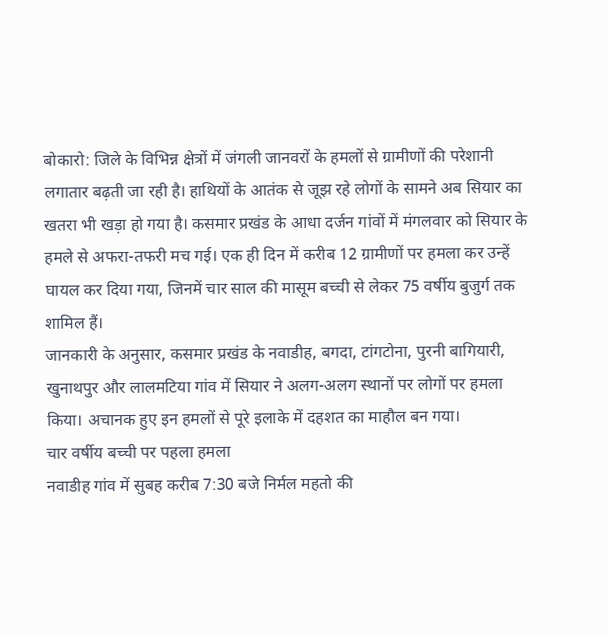बोकारो: जिले के विभिन्न क्षेत्रों में जंगली जानवरों के हमलों से ग्रामीणों की परेशानी लगातार बढ़ती जा रही है। हाथियों के आतंक से जूझ रहे लोगों के सामने अब सियार का खतरा भी खड़ा हो गया है। कसमार प्रखंड के आधा दर्जन गांवों में मंगलवार को सियार के हमले से अफरा-तफरी मच गई। एक ही दिन में करीब 12 ग्रामीणों पर हमला कर उन्हें घायल कर दिया गया, जिनमें चार साल की मासूम बच्ची से लेकर 75 वर्षीय बुजुर्ग तक शामिल हैं।
जानकारी के अनुसार, कसमार प्रखंड के नवाडीह, बगदा, टांगटोना, पुरनी बागियारी, खुनाथपुर और लालमटिया गांव में सियार ने अलग-अलग स्थानों पर लोगों पर हमला किया। अचानक हुए इन हमलों से पूरे इलाके में दहशत का माहौल बन गया।
चार वर्षीय बच्ची पर पहला हमला
नवाडीह गांव में सुबह करीब 7:30 बजे निर्मल महतो की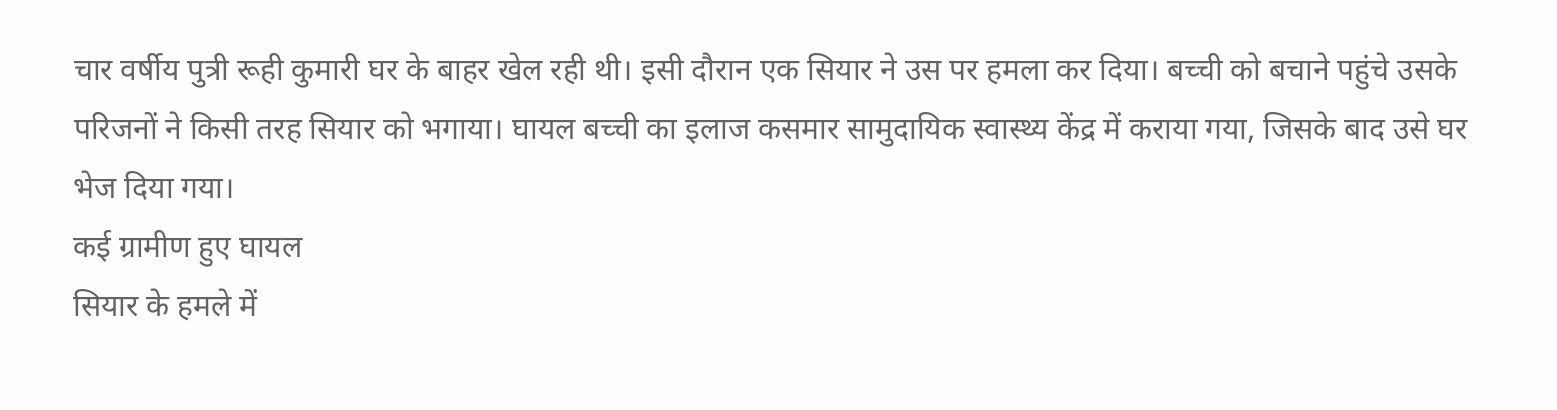चार वर्षीय पुत्री रूही कुमारी घर के बाहर खेल रही थी। इसी दौरान एक सियार ने उस पर हमला कर दिया। बच्ची को बचाने पहुंचे उसके परिजनों ने किसी तरह सियार को भगाया। घायल बच्ची का इलाज कसमार सामुदायिक स्वास्थ्य केंद्र में कराया गया, जिसके बाद उसे घर भेज दिया गया।
कई ग्रामीण हुए घायल
सियार के हमले में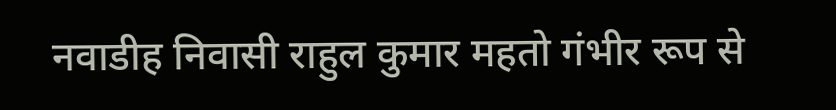नवाडीह निवासी राहुल कुमार महतो गंभीर रूप से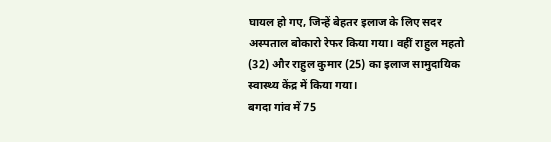घायल हो गए, जिन्हें बेहतर इलाज के लिए सदर अस्पताल बोकारो रेफर किया गया। वहीं राहुल महतो (32) और राहुल कुमार (25) का इलाज सामुदायिक स्वास्थ्य केंद्र में किया गया।
बगदा गांव में 75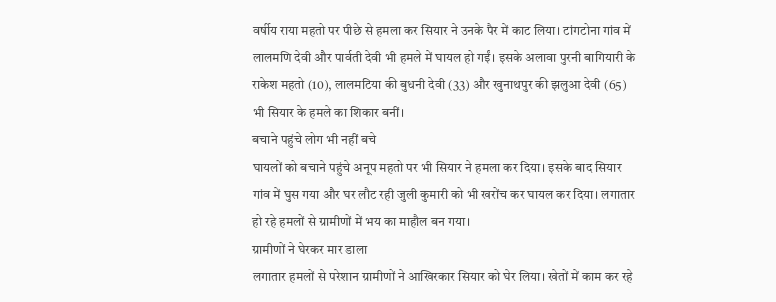वर्षीय राया महतो पर पीछे से हमला कर सियार ने उनके पैर में काट लिया। टांगटोना गांव में लालमणि देवी और पार्वती देवी भी हमले में घायल हो गईं। इसके अलावा पुरनी बागियारी के राकेश महतो (10), लालमटिया की बुधनी देवी (33) और खुनाथपुर की झलुआ देवी (65) भी सियार के हमले का शिकार बनीं।
बचाने पहुंचे लोग भी नहीं बचे
घायलों को बचाने पहुंचे अनूप महतो पर भी सियार ने हमला कर दिया। इसके बाद सियार गांव में घुस गया और घर लौट रही जुली कुमारी को भी खरोंच कर घायल कर दिया। लगातार हो रहे हमलों से ग्रामीणों में भय का माहौल बन गया।
ग्रामीणों ने घेरकर मार डाला
लगातार हमलों से परेशान ग्रामीणों ने आखिरकार सियार को घेर लिया। खेतों में काम कर रहे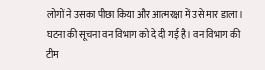लोगों ने उसका पीछा किया और आत्मरक्षा में उसे मार डाला। घटना की सूचना वन विभाग को दे दी गई है। वन विभाग की टीम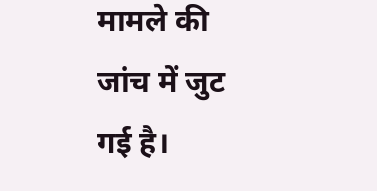मामले की जांच में जुट गई है।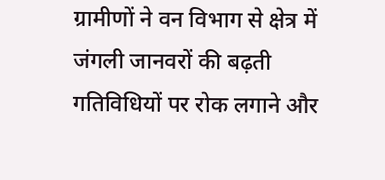ग्रामीणों ने वन विभाग से क्षेत्र में जंगली जानवरों की बढ़ती गतिविधियों पर रोक लगाने और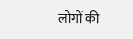लोगों की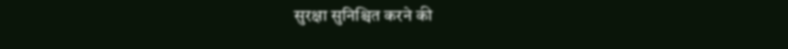सुरक्षा सुनिश्चित करने की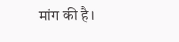मांग की है।